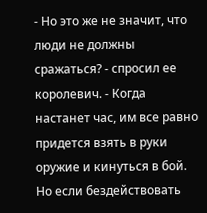- Но это же не значит, что люди не должны сражаться? - спросил ее королевич. - Когда настанет час, им все равно придется взять в руки оружие и кинуться в бой. Но если бездействовать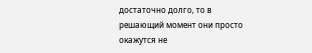достаточно долго, то в решающий момент они просто окажутся не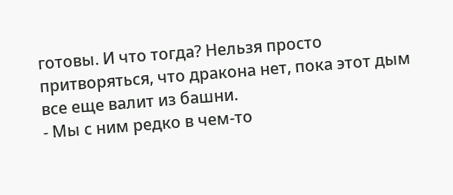готовы. И что тогда? Нельзя просто притворяться, что дракона нет, пока этот дым все еще валит из башни.
- Мы с ним редко в чем-то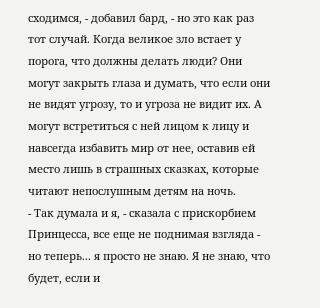сходимся, - добавил бард, - но это как раз тот случай. Когда великое зло встает у порога, что должны делать люди? Они могут закрыть глаза и думать, что если они не видят угрозу, то и угроза не видит их. А могут встретиться с ней лицом к лицу и навсегда избавить мир от нее, оставив ей место лишь в страшных сказках, которые читают непослушным детям на ночь.
- Так думала и я, - сказала с прискорбием Принцесса, все еще не поднимая взгляда - но теперь... я просто не знаю. Я не знаю, что будет, если и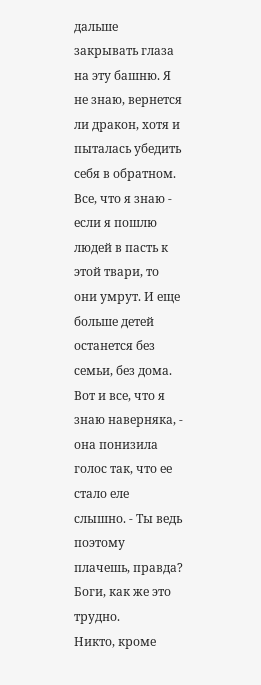дальше закрывать глаза на эту башню. Я не знаю, вернется ли дракон, хотя и пыталась убедить себя в обратном. Все, что я знаю - если я пошлю людей в пасть к этой твари, то они умрут. И еще больше детей останется без семьи, без дома. Вот и все, что я знаю наверняка, - она понизила голос так, что ее стало еле слышно. - Ты ведь поэтому плачешь, правда? Боги, как же это трудно.
Никто, кроме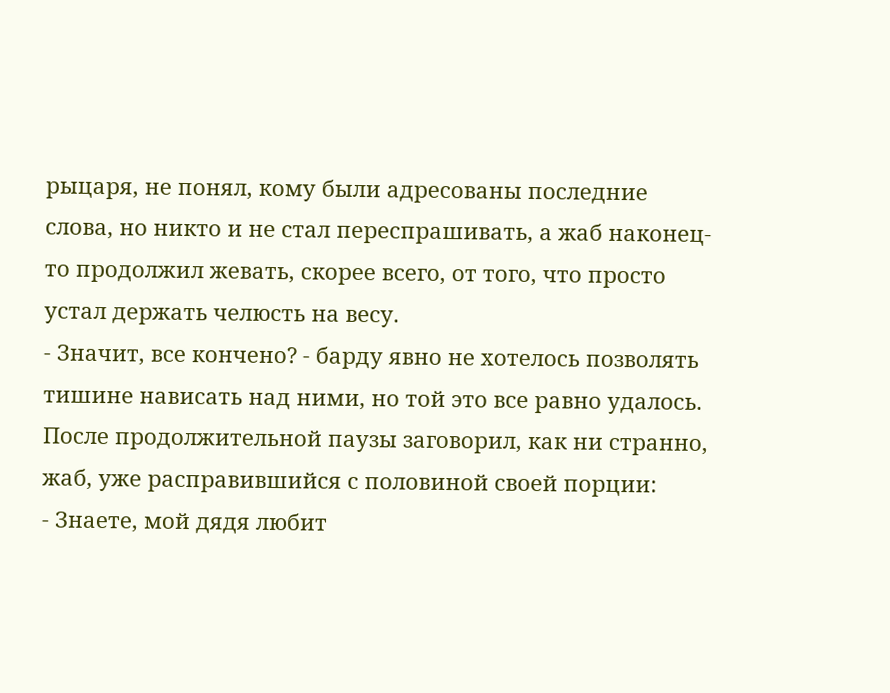рыцаря, не понял, кому были адресованы последние слова, но никто и не стал переспрашивать, а жаб наконец-то продолжил жевать, скорее всего, от того, что просто устал держать челюсть на весу.
- Значит, все кончено? - барду явно не хотелось позволять тишине нависать над ними, но той это все равно удалось.
После продолжительной паузы заговорил, как ни странно, жаб, уже расправившийся с половиной своей порции:
- Знаете, мой дядя любит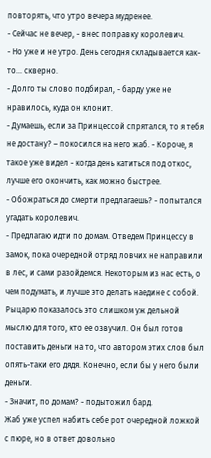повторять, что утро вечера мудренее.
- Сейчас не вечер, - внес поправку королевич.
- Но уже и не утро. День сегодня складывается как-то... скверно.
- Долго ты слово подбирал, - барду уже не нравилось, куда он клонит.
- Думаешь, если за Принцессой спрятался, то я тебя не достану? – покосился на него жаб. - Короче, я такое уже видел - когда день катиться под откос, лучше его окончить, как можно быстрее.
- Обожраться до смерти предлагаешь? - попытался угадать королевич.
- Предлагаю идти по домам. Отведем Принцессу в замок, пока очередной отряд ловчих не направили в лес, и сами разойдемся. Некоторым из нас есть, о чем подумать, и лучше это делать наедине с собой.
Рыцарю показалось это слишком уж дельной мыслю для того, кто ее озвучил. Он был готов поставить деньги на то, что автором этих слов был опять-таки его дядя. Конечно, если бы у него были деньги.
- Значит, по домам? - подытожил бард.
Жаб уже успел набить себе рот очередной ложкой с пюре, но в ответ довольно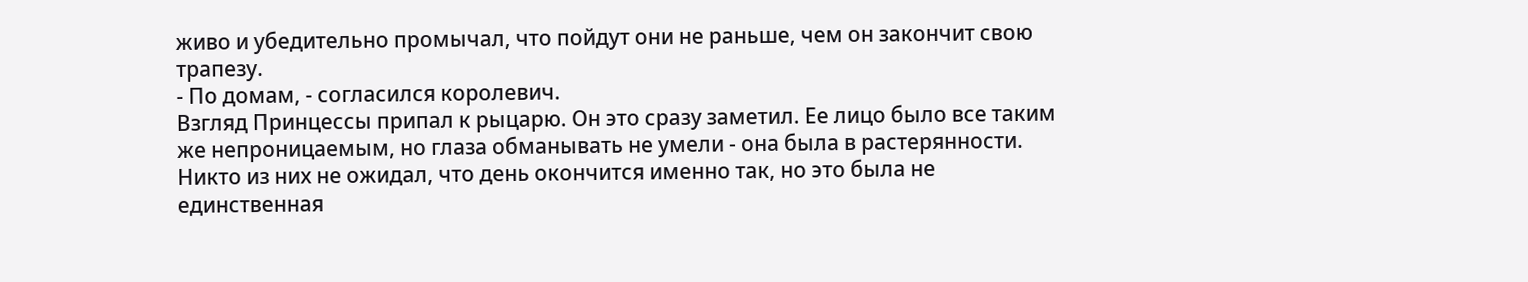живо и убедительно промычал, что пойдут они не раньше, чем он закончит свою трапезу.
- По домам, - согласился королевич.
Взгляд Принцессы припал к рыцарю. Он это сразу заметил. Ее лицо было все таким же непроницаемым, но глаза обманывать не умели - она была в растерянности. Никто из них не ожидал, что день окончится именно так, но это была не единственная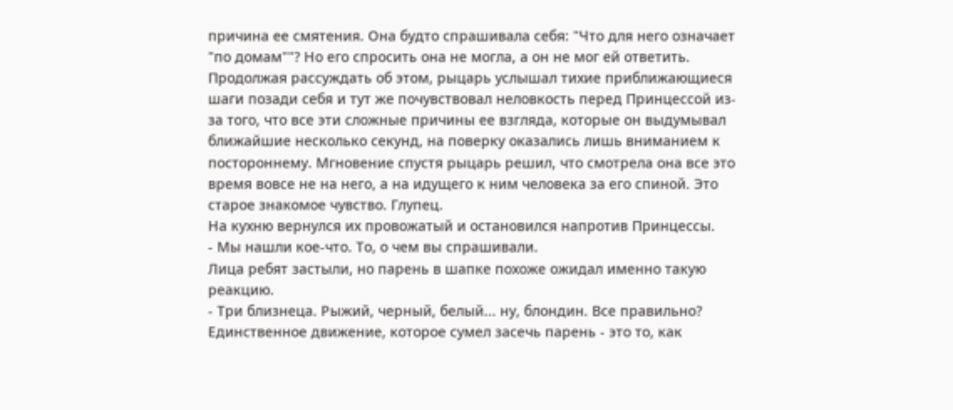причина ее смятения. Она будто спрашивала себя: "Что для него означает "по домам""? Но его спросить она не могла, а он не мог ей ответить.
Продолжая рассуждать об этом, рыцарь услышал тихие приближающиеся шаги позади себя и тут же почувствовал неловкость перед Принцессой из-за того, что все эти сложные причины ее взгляда, которые он выдумывал ближайшие несколько секунд, на поверку оказались лишь вниманием к постороннему. Мгновение спустя рыцарь решил, что смотрела она все это время вовсе не на него, а на идущего к ним человека за его спиной. Это старое знакомое чувство. Глупец.
На кухню вернулся их провожатый и остановился напротив Принцессы.
- Мы нашли кое-что. То, о чем вы спрашивали.
Лица ребят застыли, но парень в шапке похоже ожидал именно такую реакцию.
- Три близнеца. Рыжий, черный, белый... ну, блондин. Все правильно?
Единственное движение, которое сумел засечь парень - это то, как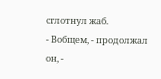сглотнул жаб.
- Вобщем, - продолжал он, -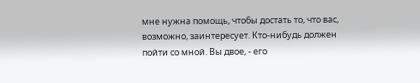мне нужна помощь, чтобы достать то, что вас, возможно, заинтересует. Кто-нибудь должен пойти со мной. Вы двое, - его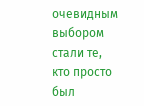очевидным выбором стали те, кто просто был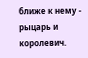ближе к нему - рыцарь и королевич.